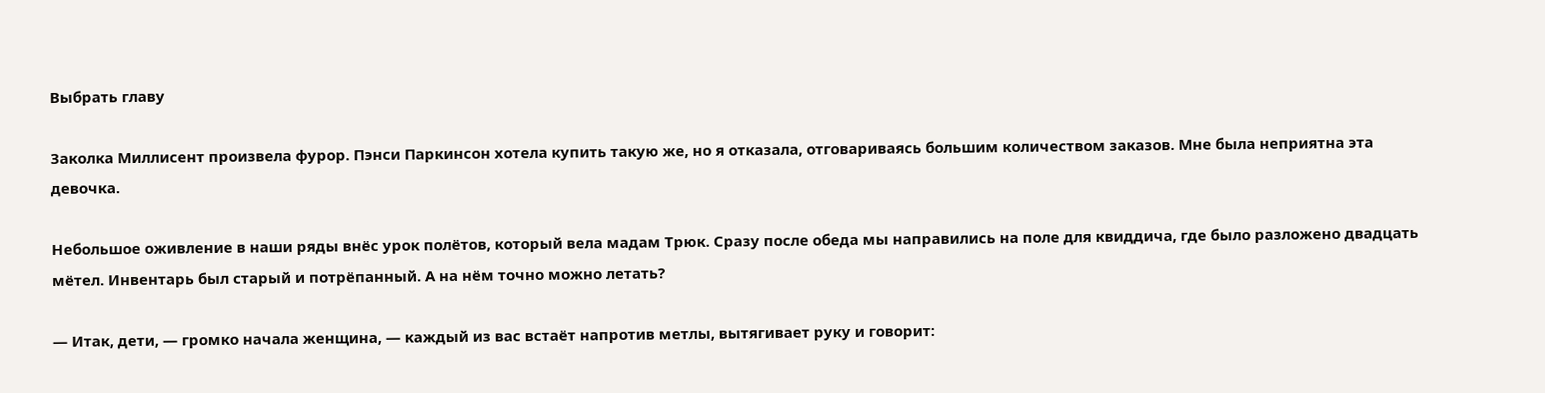Выбрать главу

Заколка Миллисент произвела фурор. Пэнси Паркинсон хотела купить такую же, но я отказала, отговариваясь большим количеством заказов. Мне была неприятна эта девочка.

Небольшое оживление в наши ряды внёс урок полётов, который вела мадам Трюк. Сразу после обеда мы направились на поле для квиддича, где было разложено двадцать мётел. Инвентарь был старый и потрёпанный. А на нём точно можно летать?

— Итак, дети, — громко начала женщина, — каждый из вас встаёт напротив метлы, вытягивает руку и говорит: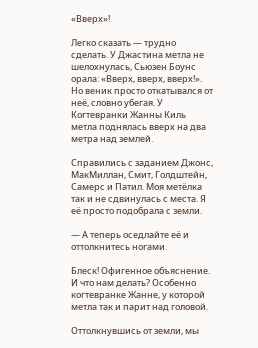«Вверх»!

Легко сказать — трудно сделать. У Джастина метла не шелохнулась, Сьюзен Боунс орала: «Вверх, вверх, вверх!». Но веник просто откатывался от неё, словно убегая. У Когтевранки Жанны Киль метла поднялась вверх на два метра над землей.

Справились с заданием Джонс, МакМиллан, Смит, Голдштейн, Самерс и Патил. Моя метёлка так и не сдвинулась с места. Я её просто подобрала с земли.

— А теперь оседлайте её и оттолкнитесь ногами.

Блеск! Офигенное объяснение. И что нам делать? Особенно когтевранке Жанне, у которой метла так и парит над головой.

Оттолкнувшись от земли, мы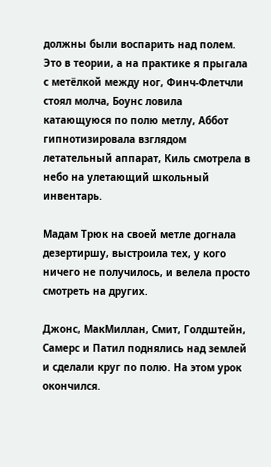должны были воспарить над полем. Это в теории, а на практике я прыгала с метёлкой между ног, Финч-Флетчли стоял молча, Боунс ловила катающуюся по полю метлу, Аббот гипнотизировала взглядом летательный аппарат, Киль смотрела в небо на улетающий школьный инвентарь.

Мадам Трюк на своей метле догнала дезертиршу, выстроила тех, у кого ничего не получилось, и велела просто смотреть на других.

Джонс, МакМиллан, Смит, Голдштейн, Самерс и Патил поднялись над землей и сделали круг по полю. На этом урок окончился.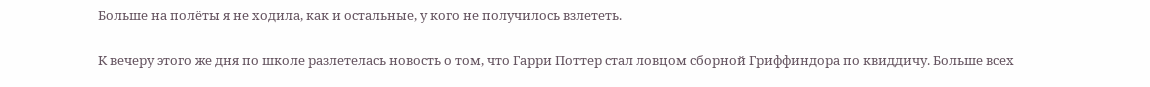Больше на полёты я не ходила, как и остальные, у кого не получилось взлететь.

К вечеру этого же дня по школе разлетелась новость о том, что Гарри Поттер стал ловцом сборной Гриффиндора по квиддичу. Больше всех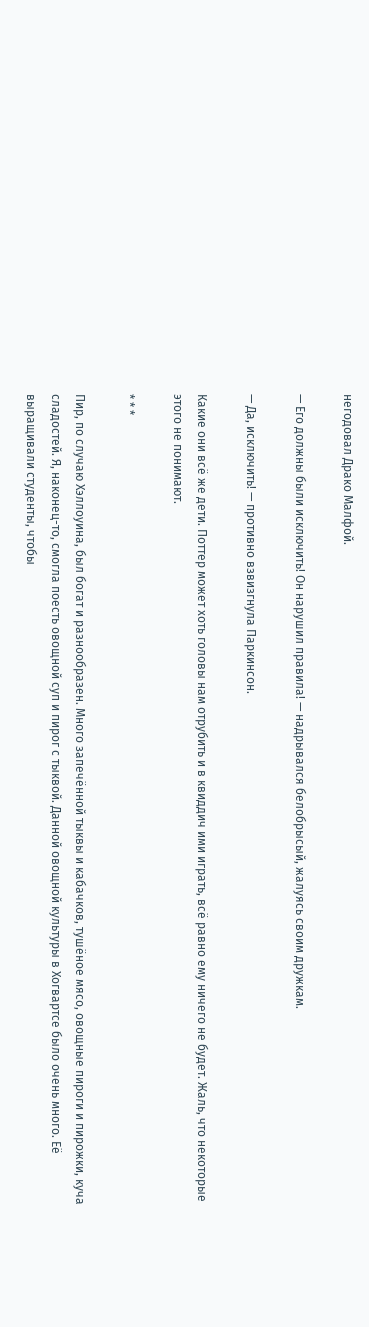негодовал Драко Малфой.

— Его должны были исключить! Он нарушил правила! — надрывался белобрысый, жалуясь своим дружкам.

— Да, исключить! — противно взвизгнула Паркинсон.

Какие они всё же дети. Поттер может хоть головы нам отрубить и в квиддич ими играть, всё равно ему ничего не будет. Жаль, что некоторые этого не понимают.

* * *

Пир, по случаю Хэллоуина, был богат и разнообразен. Много запечённой тыквы и кабачков, тушёное мясо, овощные пироги и пирожки, куча сладостей. Я, наконец-то, смогла поесть овощной суп и пирог с тыквой. Данной овощной культуры в Хогвартсе было очень много. Её выращивали студенты, чтобы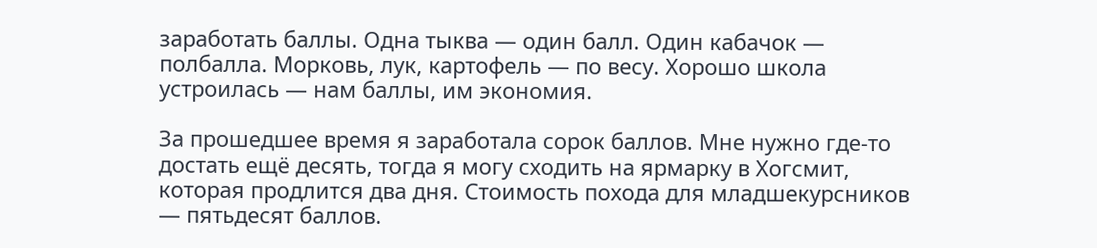заработать баллы. Одна тыква — один балл. Один кабачок — полбалла. Морковь, лук, картофель — по весу. Хорошо школа устроилась — нам баллы, им экономия.

За прошедшее время я заработала сорок баллов. Мне нужно где-то достать ещё десять, тогда я могу сходить на ярмарку в Хогсмит, которая продлится два дня. Стоимость похода для младшекурсников — пятьдесят баллов.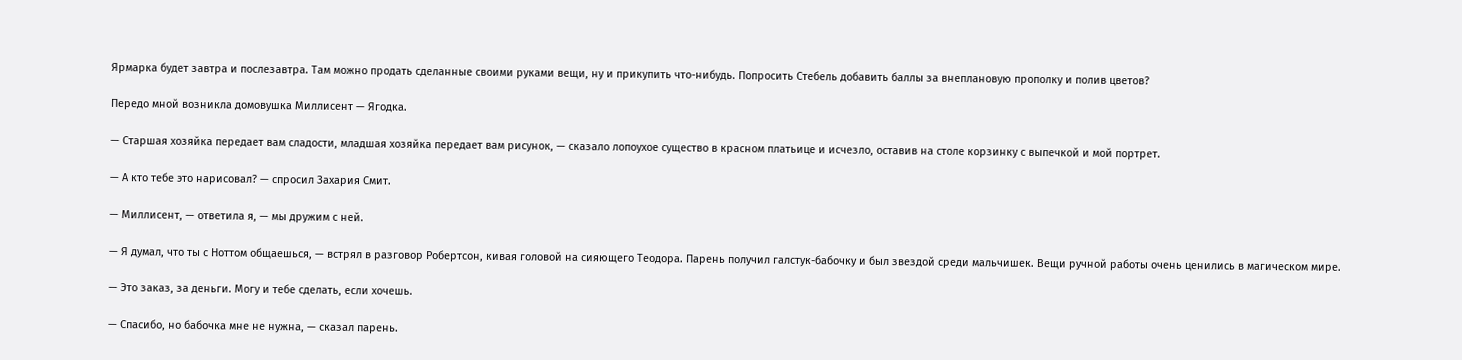Ярмарка будет завтра и послезавтра. Там можно продать сделанные своими руками вещи, ну и прикупить что-нибудь. Попросить Стебель добавить баллы за внеплановую прополку и полив цветов?

Передо мной возникла домовушка Миллисент — Ягодка.

— Старшая хозяйка передает вам сладости, младшая хозяйка передает вам рисунок, — сказало лопоухое существо в красном платьице и исчезло, оставив на столе корзинку с выпечкой и мой портрет.

— А кто тебе это нарисовал? — спросил Захария Смит.

— Миллисент, — ответила я, — мы дружим с ней.

— Я думал, что ты с Ноттом общаешься, — встрял в разговор Робертсон, кивая головой на сияющего Теодора. Парень получил галстук-бабочку и был звездой среди мальчишек. Вещи ручной работы очень ценились в магическом мире.

— Это заказ, за деньги. Могу и тебе сделать, если хочешь.

— Спасибо, но бабочка мне не нужна, — сказал парень.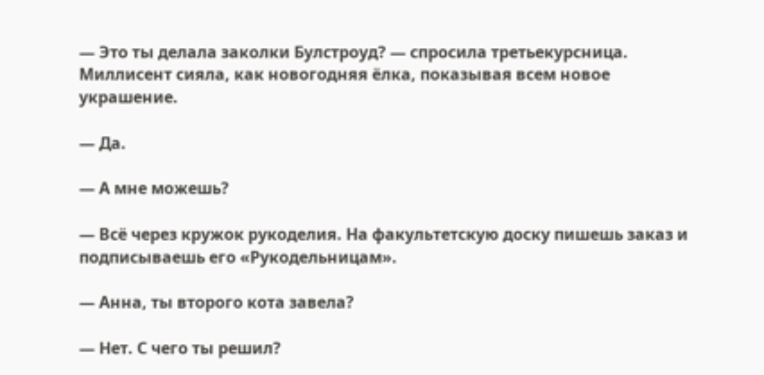— Это ты делала заколки Булстроуд? — спросила третьекурсница. Миллисент сияла, как новогодняя ёлка, показывая всем новое украшение.

— Да.

— А мне можешь?

— Всё через кружок рукоделия. На факультетскую доску пишешь заказ и подписываешь его «Рукодельницам».

— Анна, ты второго кота завела?

— Нет. С чего ты решил?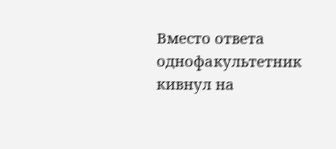Вместо ответа однофакультетник кивнул на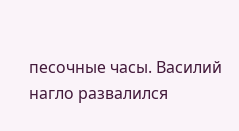песочные часы. Василий нагло развалился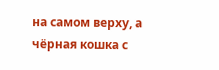на самом верху, а чёрная кошка с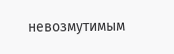невозмутимым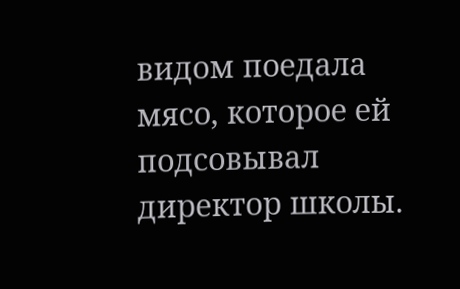видом поедала мясо, которое ей подсовывал директор школы.